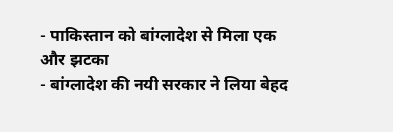- पाकिस्तान को बांग्लादेश से मिला एक और झटका
- बांग्लादेश की नयी सरकार ने लिया बेहद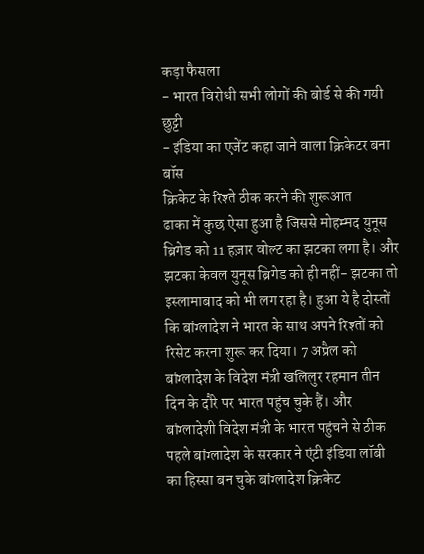कड़ा फैसला
- भारत विरोधी सभी लोगों की बोर्ड से की गयी छुट्टी
- इंडिया का एजेंट कहा जाने वाला क्रिकेटर बना बॉस
क्रिकेट के रिश्ते ठीक करने की शुरूआत
ढाका में कुछ ऐसा हुआ है जिससे मोहम्मद युनूस ब्रिगेड को 11 हज़ार वोल्ट का झटका लगा है। और झटका केवल युनूस ब्रिगेड को ही नहीं- झटका तो इस्लामाबाद को भी लग रहा है। हुआ ये है दोस्तों कि बांग्लादेश ने भारत के साथ अपने रिश्तों को रिसेट करना शुरू कर दिया। 7 अप्रैल को बांग्लादेश के विदेश मंत्री खलिलुर रहमान तीन दिन के दौरे पर भारत पहुंच चुके हैं। और बांग्लादेशी विदेश मंत्री के भारत पहुंचने से ठीक पहले बांग्लादेश के सरकार ने एंटी इंडिया लॉबी का हिस्सा बन चुके बांग्लादेश क्रिकेट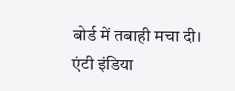बोर्ड में तबाही मचा दी।
एंटी इंडिया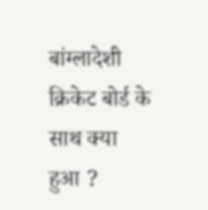बांग्लादेशी क्रिकेट बोर्ड के साथ क्या हुआ ?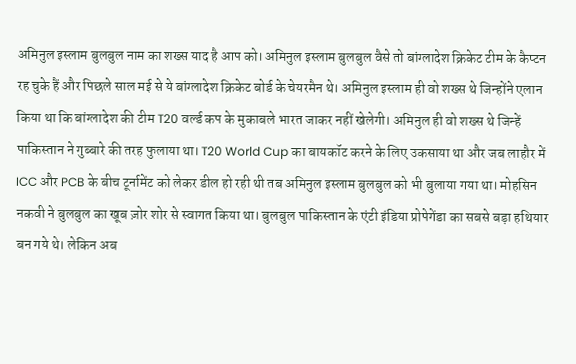अमिनुल इस्लाम बुलबुल नाम का शख्स याद है आप को। अमिनुल इस्लाम बुलबुल वैसे तो बांग्लादेश क्रिकेट टीम के कैप्टन रह चुके हैं और पिछले साल मई से ये बांग्लादेश क्रिकेट बोर्ड के चेयरमैन थे। अमिनुल इस्लाम ही वो शख्स थे जिन्होंने एलान किया था कि बांग्लादेश की टीम T20 वर्ल्ड कप के मुकाबले भारत जाकर नहीं खेलेगी। अमिनुल ही वो शख्स थे जिन्हें पाकिस्तान ने गुब्बारे की तरह फुलाया था। T20 World Cup का बायकॉट करने के लिए उकसाया था और जब लाहौर में ICC और PCB के बीच टूर्नामेंट को लेकर डील हो रही थी तब अमिनुल इस्लाम बुलबुल को भी बुलाया गया था। मोहसिन नकवी ने बुलबुल का खूब ज़ोर शोर से स्वागत किया था। बुलबुल पाकिस्तान के एंटी इंडिया प्रोपेगेंडा का सबसे बड़ा हथियार बन गये थे। लेकिन अब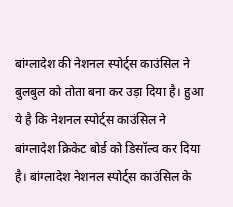बांग्लादेश की नेशनल स्पोर्ट्स काउंसिल ने बुलबुल को तोता बना कर उड़ा दिया है। हुआ ये है कि नेशनल स्पोर्ट्स काउंसिल ने बांग्लादेश क्रिकेट बोर्ड को डिसॉल्व कर दिया है। बांग्लादेश नेशनल स्पोर्ट्स काउंसिल के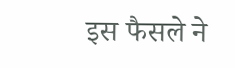इस फैसले ने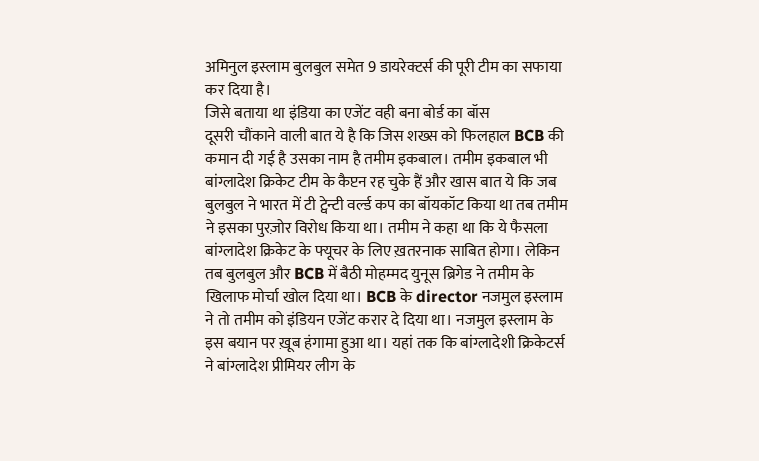अमिनुल इस्लाम बुलबुल समेत 9 डायरेक्टर्स की पूरी टीम का सफाया कर दिया है।
जिसे बताया था इंडिया का एजेंट वही बना बोर्ड का बॉस
दूसरी चौंकाने वाली बात ये है कि जिस शख्स को फिलहाल BCB की कमान दी गई है उसका नाम है तमीम इकबाल। तमीम इकबाल भी बांग्लादेश क्रिकेट टीम के कैप्टन रह चुके हैं और खास बात ये कि जब बुलबुल ने भारत में टी ट्वेन्टी वर्ल्ड कप का बॉयकॉट किया था तब तमीम ने इसका पुरज़ोर विरोध किया था। तमीम ने कहा था कि ये फैसला बांग्लादेश क्रिकेट के फ्यूचर के लिए ख़तरनाक साबित होगा। लेकिन तब बुलबुल और BCB में बैठी मोहम्मद युनूस ब्रिगेड ने तमीम के खिलाफ मोर्चा खोल दिया था। BCB के director नजमुल इस्लाम ने तो तमीम को इंडियन एजेंट करार दे दिया था। नजमुल इस्लाम के इस बयान पर ख़ूब हंगामा हुआ था। यहां तक कि बांग्लादेशी क्रिकेटर्स ने बांग्लादेश प्रीमियर लीग के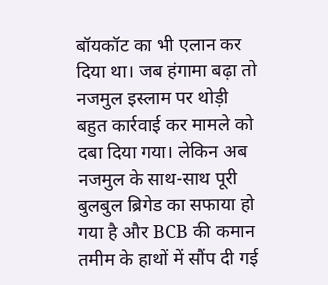बॉयकॉट का भी एलान कर दिया था। जब हंगामा बढ़ा तो नजमुल इस्लाम पर थोड़ी बहुत कार्रवाई कर मामले को दबा दिया गया। लेकिन अब नजमुल के साथ-साथ पूरी बुलबुल ब्रिगेड का सफाया हो गया है और BCB की कमान तमीम के हाथों में सौंप दी गई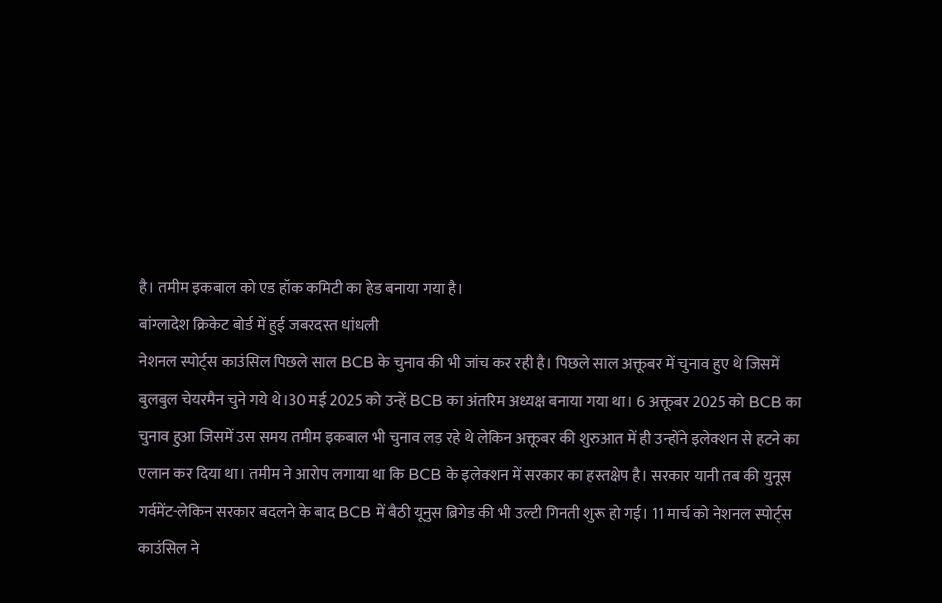है। तमीम इकबाल को एड हॉक कमिटी का हेड बनाया गया है।
बांग्लादेश क्रिकेट बोर्ड में हुई जबरदस्त धांधली
नेशनल स्पोर्ट्स काउंसिल पिछले साल BCB के चुनाव की भी जांच कर रही है। पिछले साल अक्तूबर में चुनाव हुए थे जिसमें बुलबुल चेयरमैन चुने गये थे।30 मई 2025 को उन्हें BCB का अंतरिम अध्यक्ष बनाया गया था। 6 अक्तूबर 2025 को BCB का चुनाव हुआ जिसमें उस समय तमीम इकबाल भी चुनाव लड़ रहे थे लेकिन अक्तूबर की शुरुआत में ही उन्होंने इलेक्शन से हटने का एलान कर दिया था। तमीम ने आरोप लगाया था कि BCB के इलेक्शन में सरकार का हस्तक्षेप है। सरकार यानी तब की युनूस गर्वमेंट-लेकिन सरकार बदलने के बाद BCB में बैठी यूनुस ब्रिगेड की भी उल्टी गिनती शुरू हो गई। 11 मार्च को नेशनल स्पोर्ट्स काउंसिल ने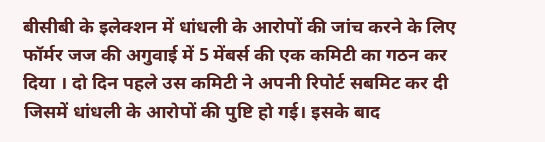बीसीबी के इलेक्शन में धांधली के आरोपों की जांच करने के लिए फॉर्मर जज की अगुवाई में 5 मेंबर्स की एक कमिटी का गठन कर दिया । दो दिन पहले उस कमिटी ने अपनी रिपोर्ट सबमिट कर दी जिसमें धांधली के आरोपों की पुष्टि हो गई। इसके बाद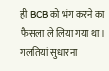ही BCB को भंग करने का फैसला ले लिया गया था।
गलतियां सुधारना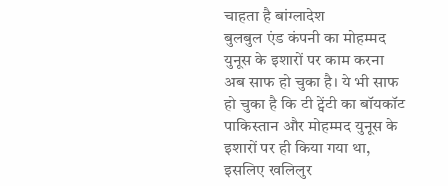चाहता है बांग्लादेश
बुलबुल एंड कंपनी का मोहम्मद युनूस के इशारों पर काम करना अब साफ हो चुका है। ये भी साफ हो चुका है कि टी ट्वेंटी का बॉयकॉट पाकिस्तान और मोहम्मद युनूस के इशारों पर ही किया गया था, इसलिए खलिलुर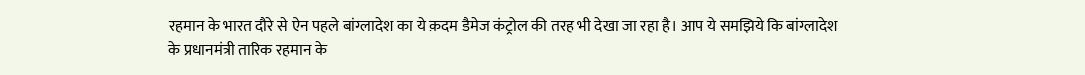रहमान के भारत दौरे से ऐन पहले बांग्लादेश का ये क़दम डैमेज कंट्रोल की तरह भी देखा जा रहा है। आप ये समझिये कि बांग्लादेश के प्रधानमंत्री तारिक रहमान के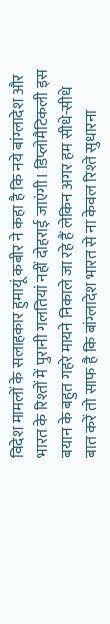विदेश मामलों के सलाहकार हुमायूं कबीर ने कहा है कि नये बांग्लादेश और भारत के रिश्तों में पुरानी गलतियां नहीं दोहराई जाएंगी। डिप्लोमैटिकली इस बयान के बहुत गहरे मायने निकाले जा रहे हैं लेकिन अगर हम सीधे-सीधे बात करें तो साफ है कि बांग्लादेश भारत से ना केवल रिश्ते सुधारना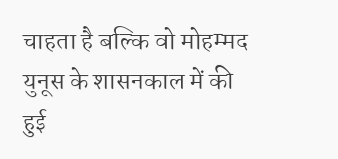चाहता है बल्कि वो मोहम्मद युनूस के शासनकाल में की हुई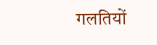गलतियों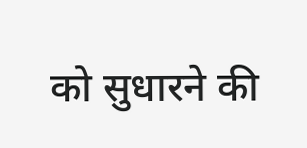को सुधारने की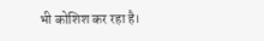भी कोशिश कर रहा है।